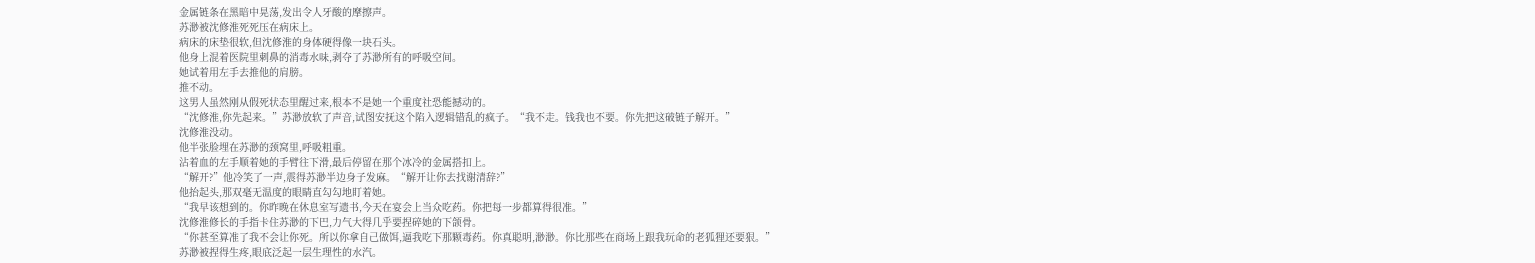金属链条在黑暗中晃荡,发出令人牙酸的摩擦声。
苏渺被沈修淮死死压在病床上。
病床的床垫很软,但沈修淮的身体硬得像一块石头。
他身上混着医院里刺鼻的消毒水味,剥夺了苏渺所有的呼吸空间。
她试着用左手去推他的肩膀。
推不动。
这男人虽然刚从假死状态里醒过来,根本不是她一个重度社恐能撼动的。
“沈修淮,你先起来。”苏渺放软了声音,试图安抚这个陷入逻辑错乱的疯子。“我不走。钱我也不要。你先把这破链子解开。”
沈修淮没动。
他半张脸埋在苏渺的颈窝里,呼吸粗重。
沾着血的左手顺着她的手臂往下滑,最后停留在那个冰冷的金属搭扣上。
“解开?”他冷笑了一声,震得苏渺半边身子发麻。“解开让你去找谢清辞?”
他抬起头,那双毫无温度的眼睛直勾勾地盯着她。
“我早该想到的。你昨晚在休息室写遗书,今天在宴会上当众吃药。你把每一步都算得很准。”
沈修淮修长的手指卡住苏渺的下巴,力气大得几乎要捏碎她的下颌骨。
“你甚至算准了我不会让你死。所以你拿自己做饵,逼我吃下那颗毒药。你真聪明,渺渺。你比那些在商场上跟我玩命的老狐狸还要狠。”
苏渺被捏得生疼,眼底泛起一层生理性的水汽。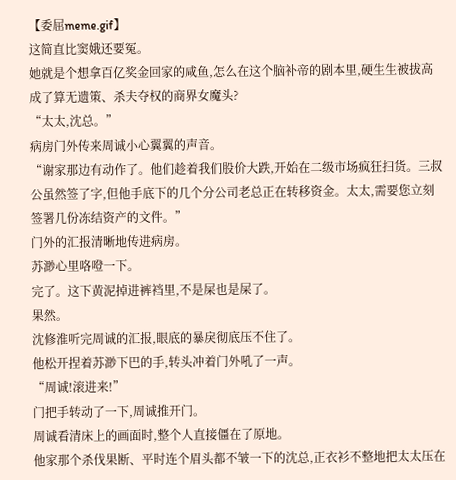【委屈meme.gif】
这简直比窦娥还要冤。
她就是个想拿百亿奖金回家的咸鱼,怎么在这个脑补帝的剧本里,硬生生被拔高成了算无遗策、杀夫夺权的商界女魔头?
“太太,沈总。”
病房门外传来周诚小心翼翼的声音。
“谢家那边有动作了。他们趁着我们股价大跌,开始在二级市场疯狂扫货。三叔公虽然签了字,但他手底下的几个分公司老总正在转移资金。太太,需要您立刻签署几份冻结资产的文件。”
门外的汇报清晰地传进病房。
苏渺心里咯噔一下。
完了。这下黄泥掉进裤裆里,不是屎也是屎了。
果然。
沈修淮听完周诚的汇报,眼底的暴戾彻底压不住了。
他松开捏着苏渺下巴的手,转头冲着门外吼了一声。
“周诚!滚进来!”
门把手转动了一下,周诚推开门。
周诚看清床上的画面时,整个人直接僵在了原地。
他家那个杀伐果断、平时连个眉头都不皱一下的沈总,正衣衫不整地把太太压在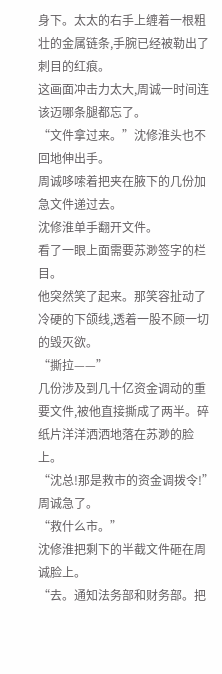身下。太太的右手上缠着一根粗壮的金属链条,手腕已经被勒出了刺目的红痕。
这画面冲击力太大,周诚一时间连该迈哪条腿都忘了。
“文件拿过来。”沈修淮头也不回地伸出手。
周诚哆嗦着把夹在腋下的几份加急文件递过去。
沈修淮单手翻开文件。
看了一眼上面需要苏渺签字的栏目。
他突然笑了起来。那笑容扯动了冷硬的下颌线,透着一股不顾一切的毁灭欲。
“撕拉——”
几份涉及到几十亿资金调动的重要文件,被他直接撕成了两半。碎纸片洋洋洒洒地落在苏渺的脸上。
“沈总!那是救市的资金调拨令!”周诚急了。
“救什么市。”
沈修淮把剩下的半截文件砸在周诚脸上。
“去。通知法务部和财务部。把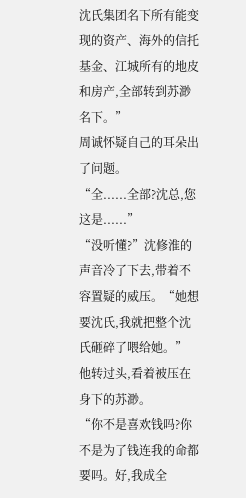沈氏集团名下所有能变现的资产、海外的信托基金、江城所有的地皮和房产,全部转到苏渺名下。”
周诚怀疑自己的耳朵出了问题。
“全......全部?沈总,您这是......”
“没听懂?”沈修淮的声音冷了下去,带着不容置疑的威压。“她想要沈氏,我就把整个沈氏砸碎了喂给她。”
他转过头,看着被压在身下的苏渺。
“你不是喜欢钱吗?你不是为了钱连我的命都要吗。好,我成全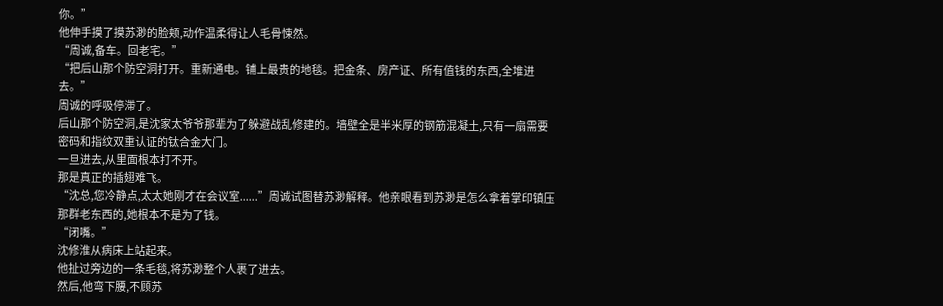你。”
他伸手摸了摸苏渺的脸颊,动作温柔得让人毛骨悚然。
“周诚,备车。回老宅。”
“把后山那个防空洞打开。重新通电。铺上最贵的地毯。把金条、房产证、所有值钱的东西,全堆进去。”
周诚的呼吸停滞了。
后山那个防空洞,是沈家太爷爷那辈为了躲避战乱修建的。墙壁全是半米厚的钢筋混凝土,只有一扇需要密码和指纹双重认证的钛合金大门。
一旦进去,从里面根本打不开。
那是真正的插翅难飞。
“沈总,您冷静点,太太她刚才在会议室......”周诚试图替苏渺解释。他亲眼看到苏渺是怎么拿着掌印镇压那群老东西的,她根本不是为了钱。
“闭嘴。”
沈修淮从病床上站起来。
他扯过旁边的一条毛毯,将苏渺整个人裹了进去。
然后,他弯下腰,不顾苏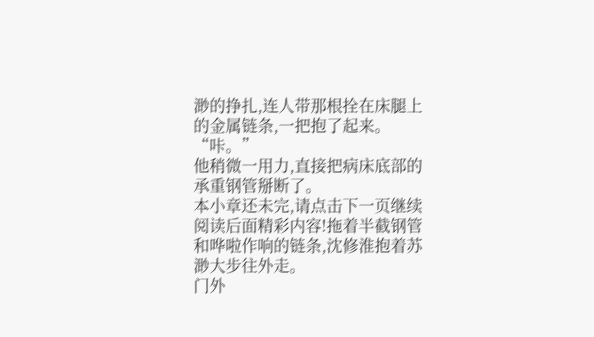渺的挣扎,连人带那根拴在床腿上的金属链条,一把抱了起来。
“咔。”
他稍微一用力,直接把病床底部的承重钢管掰断了。
本小章还未完,请点击下一页继续阅读后面精彩内容!拖着半截钢管和哗啦作响的链条,沈修淮抱着苏渺大步往外走。
门外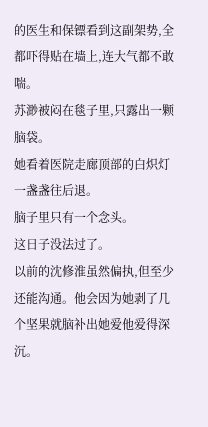的医生和保镖看到这副架势,全都吓得贴在墙上,连大气都不敢喘。
苏渺被闷在毯子里,只露出一颗脑袋。
她看着医院走廊顶部的白炽灯一盏盏往后退。
脑子里只有一个念头。
这日子没法过了。
以前的沈修淮虽然偏执,但至少还能沟通。他会因为她剥了几个坚果就脑补出她爱他爱得深沉。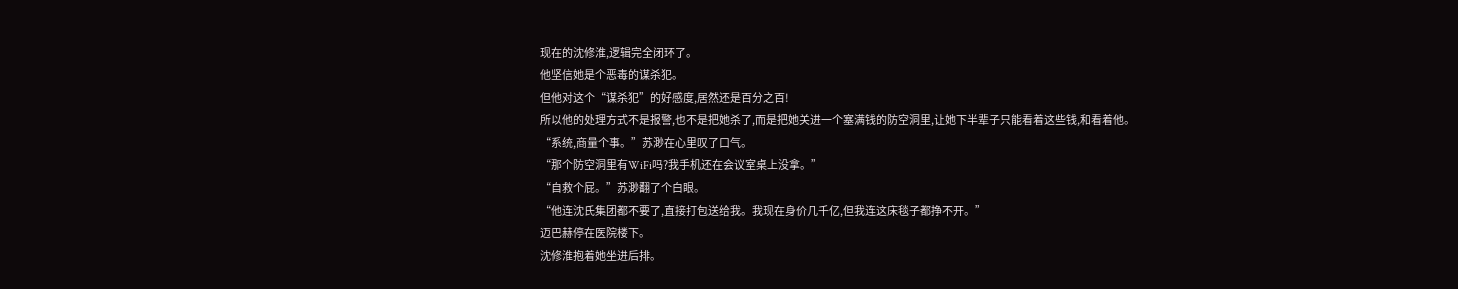现在的沈修淮,逻辑完全闭环了。
他坚信她是个恶毒的谋杀犯。
但他对这个“谋杀犯”的好感度,居然还是百分之百!
所以他的处理方式不是报警,也不是把她杀了,而是把她关进一个塞满钱的防空洞里,让她下半辈子只能看着这些钱,和看着他。
“系统,商量个事。”苏渺在心里叹了口气。
“那个防空洞里有WiFi吗?我手机还在会议室桌上没拿。”
“自救个屁。”苏渺翻了个白眼。
“他连沈氏集团都不要了,直接打包送给我。我现在身价几千亿,但我连这床毯子都挣不开。”
迈巴赫停在医院楼下。
沈修淮抱着她坐进后排。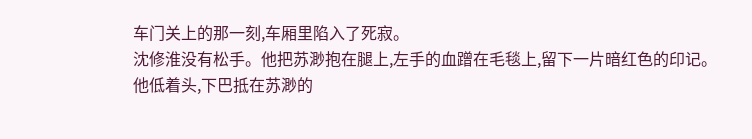车门关上的那一刻,车厢里陷入了死寂。
沈修淮没有松手。他把苏渺抱在腿上,左手的血蹭在毛毯上,留下一片暗红色的印记。
他低着头,下巴抵在苏渺的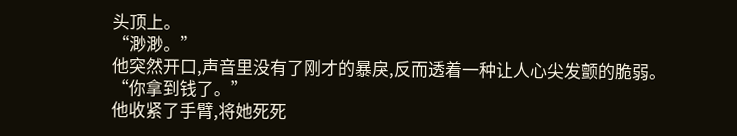头顶上。
“渺渺。”
他突然开口,声音里没有了刚才的暴戾,反而透着一种让人心尖发颤的脆弱。
“你拿到钱了。”
他收紧了手臂,将她死死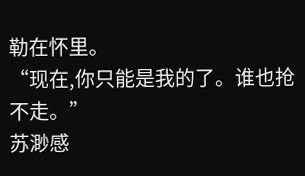勒在怀里。
“现在,你只能是我的了。谁也抢不走。”
苏渺感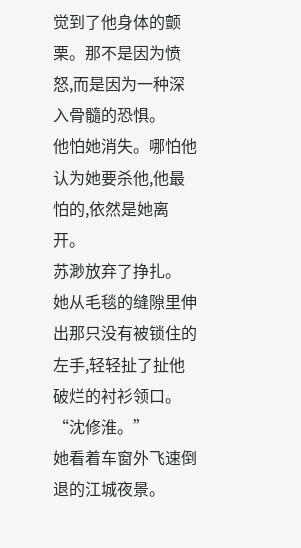觉到了他身体的颤栗。那不是因为愤怒,而是因为一种深入骨髓的恐惧。
他怕她消失。哪怕他认为她要杀他,他最怕的,依然是她离开。
苏渺放弃了挣扎。
她从毛毯的缝隙里伸出那只没有被锁住的左手,轻轻扯了扯他破烂的衬衫领口。
“沈修淮。”
她看着车窗外飞速倒退的江城夜景。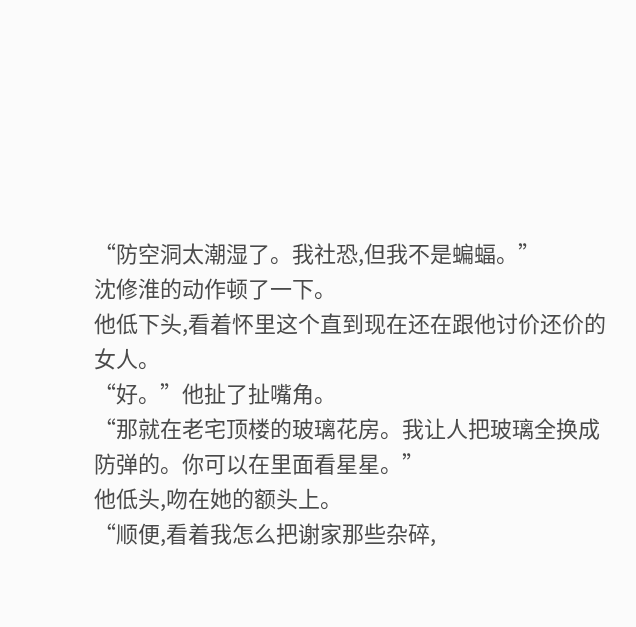“防空洞太潮湿了。我社恐,但我不是蝙蝠。”
沈修淮的动作顿了一下。
他低下头,看着怀里这个直到现在还在跟他讨价还价的女人。
“好。”他扯了扯嘴角。
“那就在老宅顶楼的玻璃花房。我让人把玻璃全换成防弹的。你可以在里面看星星。”
他低头,吻在她的额头上。
“顺便,看着我怎么把谢家那些杂碎,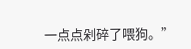一点点剁碎了喂狗。”